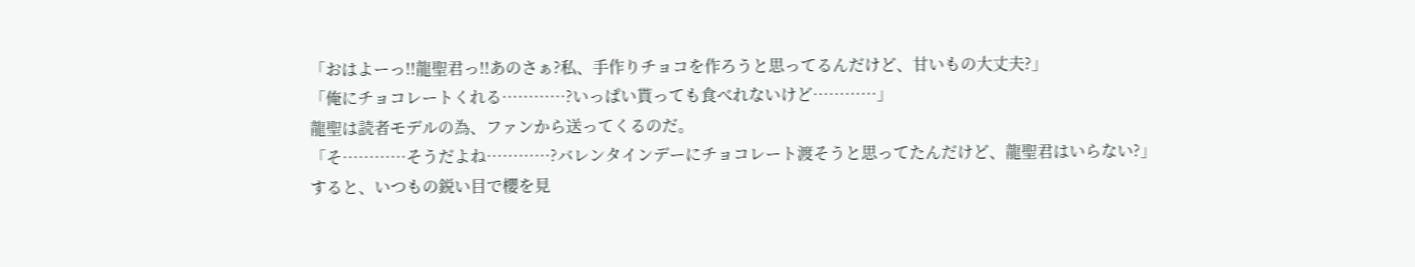「おはよーっ!!龍聖君っ!!あのさぁ?私、手作りチョコを作ろうと思ってるんだけど、甘いもの大丈夫?」
「俺にチョコレートくれる…………?いっぱい貰っても食べれないけど…………」
龍聖は読者モデルの為、ファンから送ってくるのだ。
「そ…………そうだよね…………?バレンタインデーにチョコレート渡そうと思ってたんだけど、龍聖君はいらない?」
すると、いつもの鋭い目で櫻を見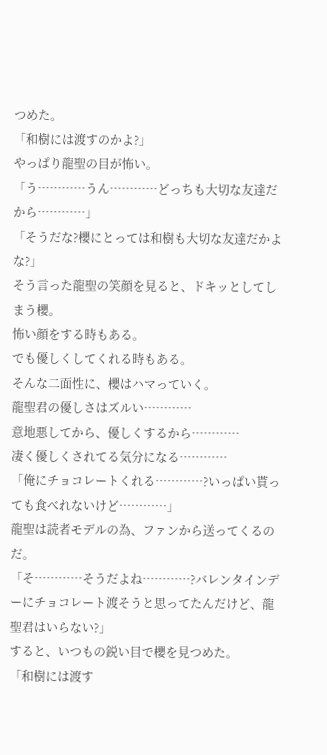つめた。
「和樹には渡すのかよ?」
やっぱり龍聖の目が怖い。
「う…………うん…………どっちも大切な友達だから…………」
「そうだな?櫻にとっては和樹も大切な友達だかよな?」
そう言った龍聖の笑顔を見ると、ドキッとしてしまう櫻。
怖い顔をする時もある。
でも優しくしてくれる時もある。
そんな二面性に、櫻はハマっていく。
龍聖君の優しさはズルい…………
意地悪してから、優しくするから…………
凄く優しくされてる気分になる…………
「俺にチョコレートくれる…………?いっぱい貰っても食べれないけど…………」
龍聖は読者モデルの為、ファンから送ってくるのだ。
「そ…………そうだよね…………?バレンタインデーにチョコレート渡そうと思ってたんだけど、龍聖君はいらない?」
すると、いつもの鋭い目で櫻を見つめた。
「和樹には渡す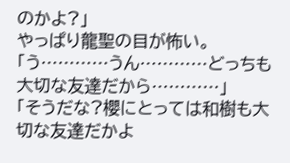のかよ?」
やっぱり龍聖の目が怖い。
「う…………うん…………どっちも大切な友達だから…………」
「そうだな?櫻にとっては和樹も大切な友達だかよ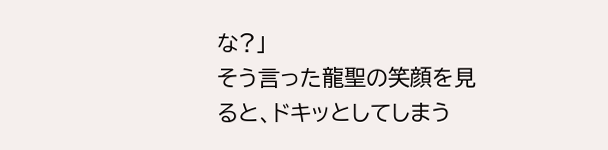な?」
そう言った龍聖の笑顔を見ると、ドキッとしてしまう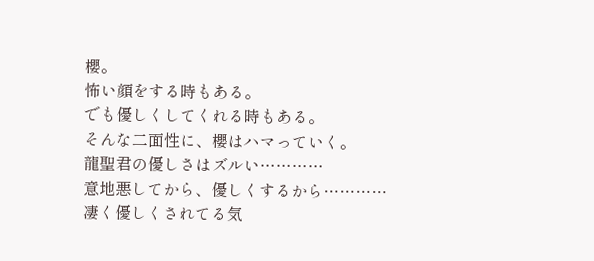櫻。
怖い顔をする時もある。
でも優しくしてくれる時もある。
そんな二面性に、櫻はハマっていく。
龍聖君の優しさはズルい…………
意地悪してから、優しくするから…………
凄く優しくされてる気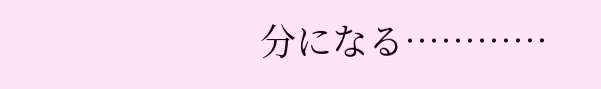分になる…………